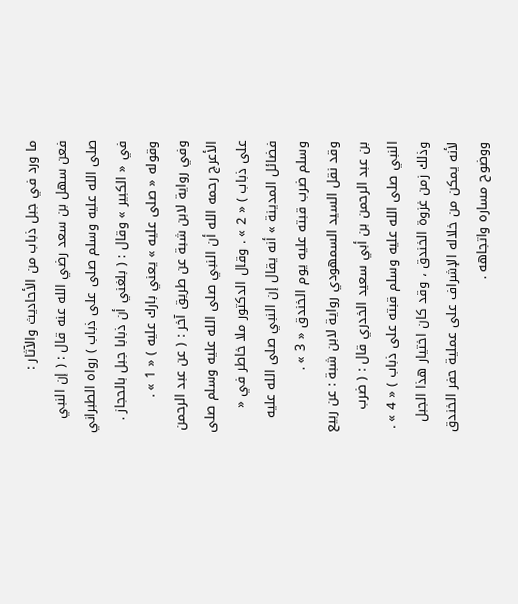ما ورد في جبل ذباب من الأحاديث والآثار :
فعن سهل بن سعد رضي الله عنه قال : ( إن النبي صلى الله عليه وسلم صلى على ذباب ) رواه الطبراني في « الكبير » وقال : ( بلغني أن ذبابا جبل بالحجاز . وقوله « صلى عليه » يعني بارك عليه ) « 1 » .
وفي رواية لابن شبة عن طريق آخر : ( عن عبد الرحمن الأعرج رحمه الله أن النبي صلى الله عليه وسلم صلى على ذباب ) « 2 » . وقال الدكتور ملا خاطر في « فضائل المدينة » أنه يقال إن النبي صلى الله عليه وسلم ضرب قبته عليه يوم الخندق « 3 » .
وقد نقل السيد السمهودي رواية لابن شبة : عن ربيع بن عبد الرحمن بن أبي سعيد الخدري قال : ( ضرب النبي صلى الله عليه وسلم قبته على ذباب ) « 4 » . وذلك زمن غزوة الخندق ، وقد كان اختيار هذا الجبل لأنه يمكن من خلاله الإشراف على عملية حفر الخندق ووضوح مساره واتجاهه .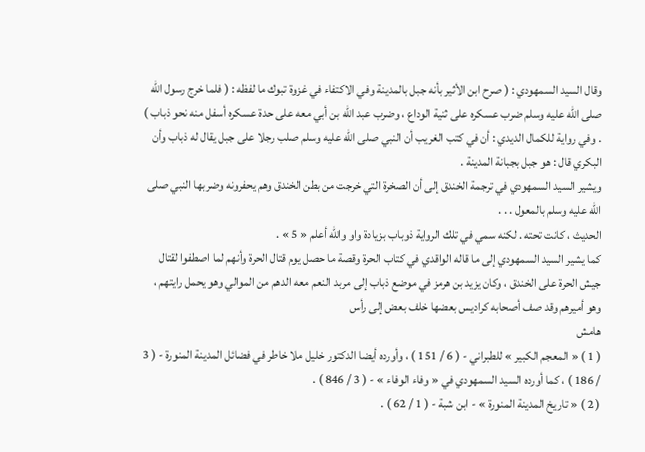وقال السيد السمهودي : ( صرح ابن الأثير بأنه جبل بالمدينة وفي الاكتفاء في غزوة تبوك ما لفظه : ( فلما خرج رسول الله صلى الله عليه وسلم ضرب عسكره على ثنية الوداع ، وضرب عبد الله بن أبي معه على حدة عسكره أسفل منه نحو ذباب ) . وفي رواية للكمال الديدي : أن في كتب الغريب أن النبي صلى الله عليه وسلم صلب رجلا على جبل يقال له ذباب وأن البكري قال : هو جبل بجبانة المدينة .
ويشير السيد السمهودي في ترجمة الخندق إلى أن الصخرة التي خرجت من بطن الخندق وهم يحفرونه وضربها النبي صلى الله عليه وسلم بالمعول . . .
الحديث ، كانت تحته . لكنه سمي في تلك الرواية ذوباب بزيادة واو والله أعلم « 5 » .
كما يشير السيد السمهودي إلى ما قاله الواقدي في كتاب الحرة وقصة ما حصل يوم قتال الحرة وأنهم لما اصطفوا لقتال جيش الحرة على الخندق ، وكان يزيد بن هرمز في موضع ذباب إلى مربد النعم معه الدهم من الموالي وهو يحمل رايتهم ، وهو أميرهم وقد صف أصحابه كراديس بعضها خلف بعض إلى رأس
هامش
( 1 ) « المعجم الكبير » للطبراني - ( 6 / 151 ) ، وأورده أيضا الدكتور خليل ملا خاطر في فضائل المدينة المنورة - ( 3 / 186 ) ، كما أورده السيد السمهودي في « وفاء الوفاء » - ( 3 / 846 ) .
( 2 ) « تاريخ المدينة المنورة » - ابن شبة - ( 1 / 62 ) .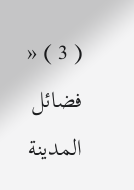( 3 ) « فضائل المدينة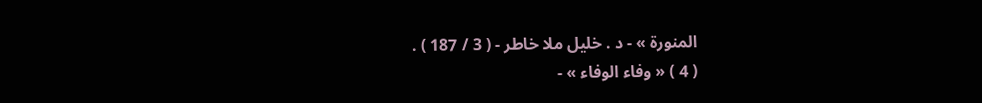المنورة » - د . خليل ملا خاطر - ( 3 / 187 ) .
( 4 ) « وفاء الوفاء » -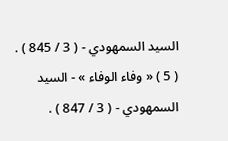السيد السمهودي - ( 3 / 845 ) .
( 5 ) « وفاء الوفاء » - السيد السمهودي - ( 3 / 847 ) .